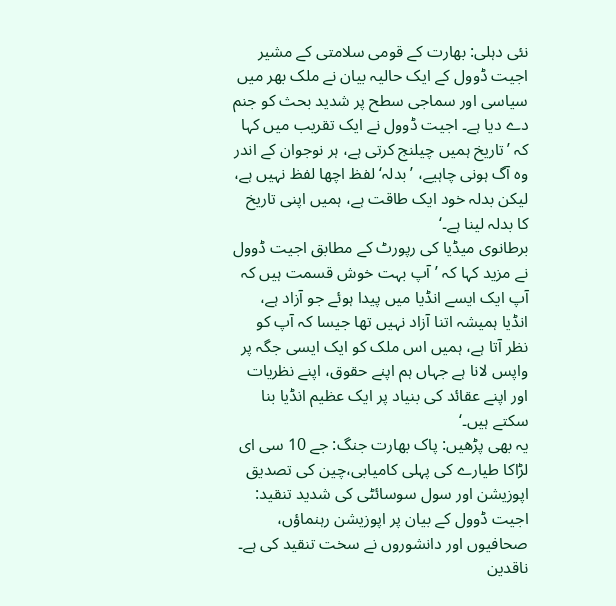نئی دہلی: بھارت کے قومی سلامتی کے مشیر اجیت ڈوول کے ایک حالیہ بیان نے ملک بھر میں سیاسی اور سماجی سطح پر شدید بحث کو جنم دے دیا ہے۔ اجیت ڈوول نے ایک تقریب میں کہا کہ ’تاریخ ہمیں چیلنج کرتی ہے، ہر نوجوان کے اندر وہ آگ ہونی چاہیے، ’بدلہ‘ لفظ اچھا لفظ نہیں ہے، لیکن بدلہ خود ایک طاقت ہے، ہمیں اپنی تاریخ کا بدلہ لینا ہے۔‘
برطانوی میڈیا کی رپورٹ کے مطابق اجیت ڈوول نے مزید کہا کہ ’آپ بہت خوش قسمت ہیں کہ آپ ایک ایسے انڈیا میں پیدا ہوئے جو آزاد ہے، انڈیا ہمیشہ اتنا آزاد نہیں تھا جیسا کہ آپ کو نظر آتا ہے، ہمیں اس ملک کو ایک ایسی جگہ پر واپس لانا ہے جہاں ہم اپنے حقوق، اپنے نظریات اور اپنے عقائد کی بنیاد پر ایک عظیم انڈیا بنا سکتے ہیں۔‘
یہ بھی پڑھیں: پاک بھارت جنگ: جے 10 سی ای لڑاکا طیارے کی پہلی کامیابی،چین کی تصدیق
اپوزیشن اور سول سوسائٹی کی شدید تنقید:
اجیت ڈوول کے بیان پر اپوزیشن رہنماؤں، صحافیوں اور دانشوروں نے سخت تنقید کی ہے۔ ناقدین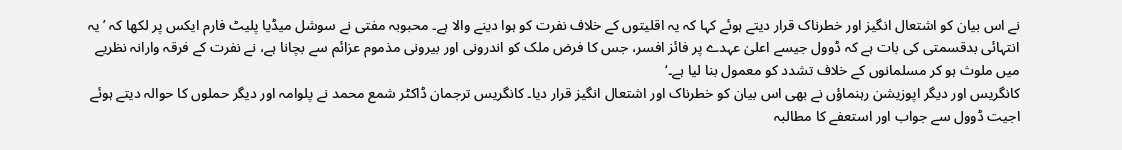نے اس بیان کو اشتعال انگیز اور خطرناک قرار دیتے ہوئے کہا کہ یہ اقلیتوں کے خلاف نفرت کو ہوا دینے والا ہے۔ محبوبہ مفتی نے سوشل میڈیا پلیٹ فارم ایکس پر لکھا کہ ’یہ انتہائی بدقسمتی کی بات ہے کہ ڈوول جیسے اعلیٰ عہدے پر فائز افسر، جس کا فرض ملک کو اندرونی اور بیرونی مذموم عزائم سے بچانا ہے، نے نفرت کے فرقہ وارانہ نظریے میں ملوث ہو کر مسلمانوں کے خلاف تشدد کو معمول بنا لیا ہے۔‘
کانگریس اور دیگر اپوزیشن رہنماؤں نے بھی اس بیان کو خطرناک اور اشتعال انگیز قرار دیا۔ کانگریس ترجمان ڈاکٹر شمع محمد نے پلوامہ اور دیگر حملوں کا حوالہ دیتے ہوئے اجیت ڈوول سے جواب اور استعفے کا مطالبہ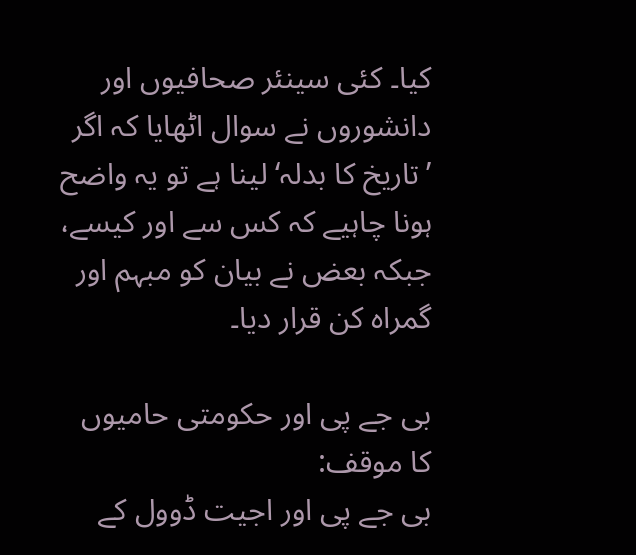کیا۔ کئی سینئر صحافیوں اور دانشوروں نے سوال اٹھایا کہ اگر ’تاریخ کا بدلہ‘ لینا ہے تو یہ واضح ہونا چاہیے کہ کس سے اور کیسے، جبکہ بعض نے بیان کو مبہم اور گمراہ کن قرار دیا۔

بی جے پی اور حکومتی حامیوں کا موقف:
بی جے پی اور اجیت ڈوول کے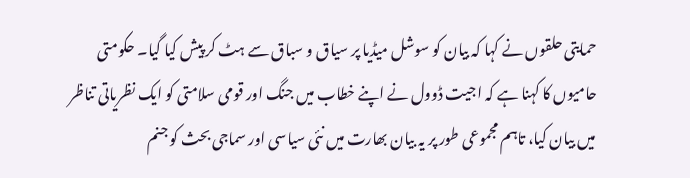حمایتی حلقوں نے کہا کہ بیان کو سوشل میڈیا پر سیاق و سباق سے ہٹ کر پیش کیا گیا۔ حکومتی حامیوں کا کہنا ہے کہ اجیت ڈوول نے اپنے خطاب میں جنگ اور قومی سلامتی کو ایک نظریاتی تناظر میں بیان کیا، تاہم مجموعی طور پر یہ بیان بھارت میں نئی سیاسی اور سماجی بحث کو جنم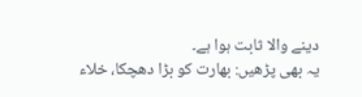دینے والا ثابت ہوا ہے۔
یہ بھی پڑھیں: بھارت کو بڑا دھچکا، خلاء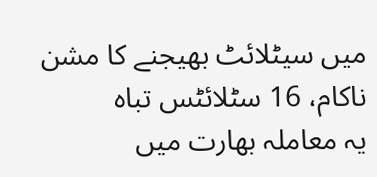میں سیٹلائٹ بھیجنے کا مشن ناکام، 16 سٹلائٹس تباہ
یہ معاملہ بھارت میں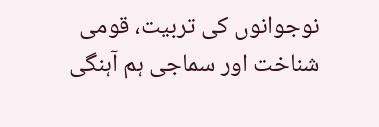نوجوانوں کی تربیت، قومی شناخت اور سماجی ہم آہنگی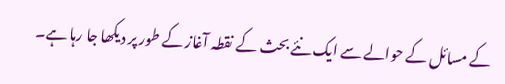کے مسائل کے حوالے سے ایک نئے بحث کے نقطہ آغاز کے طور پر دیکھا جا رہا ہے۔